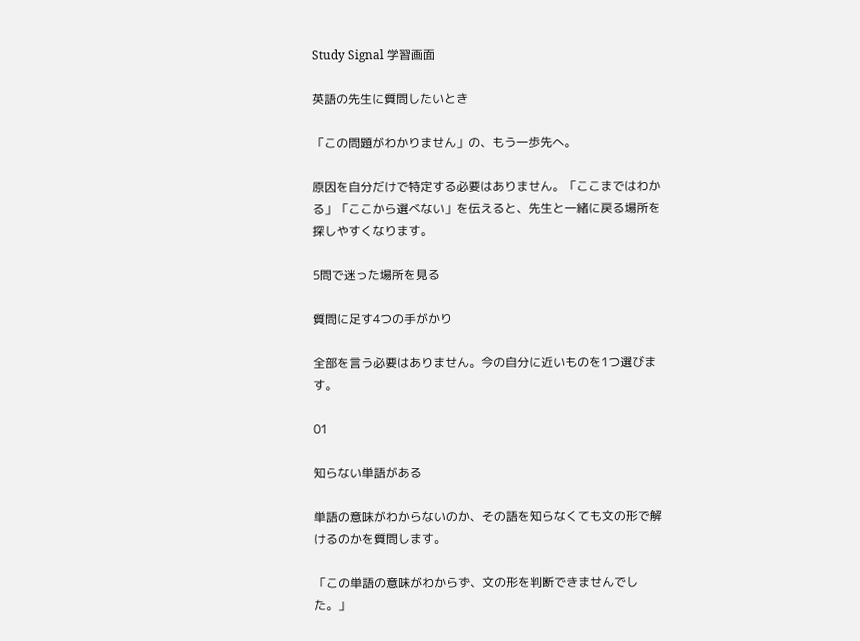Study Signal 学習画面

英語の先生に質問したいとき

「この問題がわかりません」の、もう一歩先へ。

原因を自分だけで特定する必要はありません。「ここまではわかる」「ここから選べない」を伝えると、先生と一緒に戻る場所を探しやすくなります。

5問で迷った場所を見る

質問に足す4つの手がかり

全部を言う必要はありません。今の自分に近いものを1つ選びます。

01

知らない単語がある

単語の意味がわからないのか、その語を知らなくても文の形で解けるのかを質問します。

「この単語の意味がわからず、文の形を判断できませんでした。」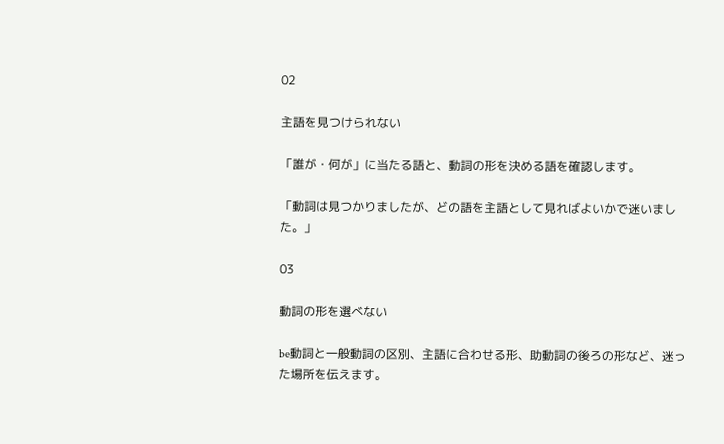02

主語を見つけられない

「誰が・何が」に当たる語と、動詞の形を決める語を確認します。

「動詞は見つかりましたが、どの語を主語として見ればよいかで迷いました。」

03

動詞の形を選べない

be動詞と一般動詞の区別、主語に合わせる形、助動詞の後ろの形など、迷った場所を伝えます。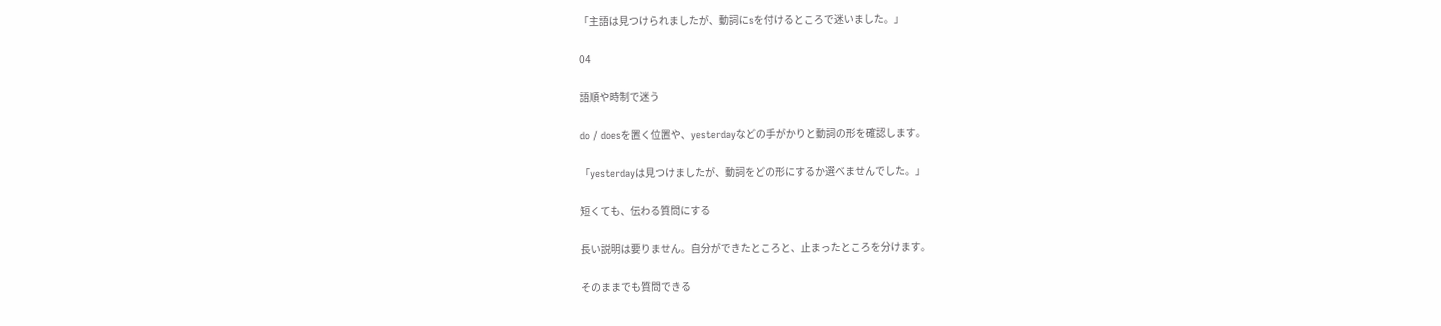「主語は見つけられましたが、動詞にsを付けるところで迷いました。」

04

語順や時制で迷う

do / doesを置く位置や、yesterdayなどの手がかりと動詞の形を確認します。

「yesterdayは見つけましたが、動詞をどの形にするか選べませんでした。」

短くても、伝わる質問にする

長い説明は要りません。自分ができたところと、止まったところを分けます。

そのままでも質問できる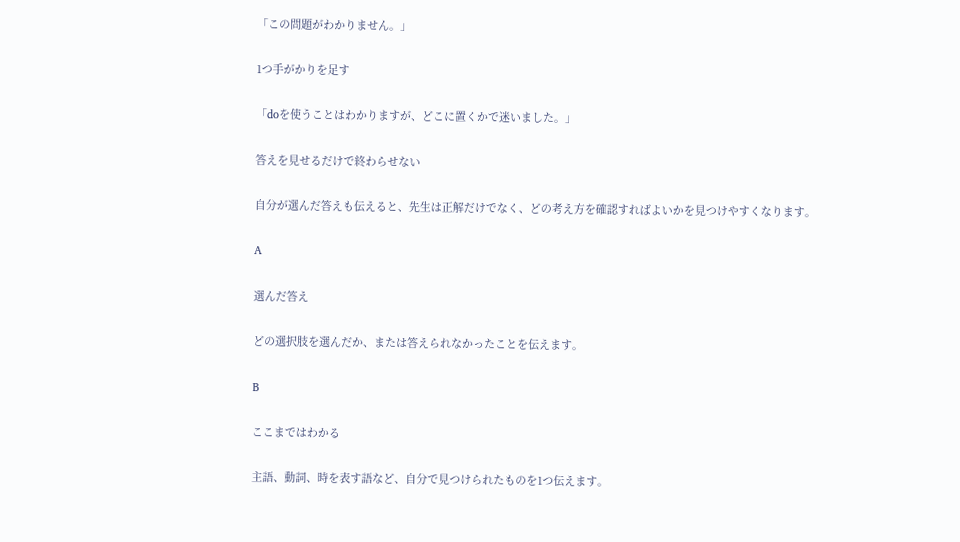「この問題がわかりません。」

1つ手がかりを足す

「doを使うことはわかりますが、どこに置くかで迷いました。」

答えを見せるだけで終わらせない

自分が選んだ答えも伝えると、先生は正解だけでなく、どの考え方を確認すればよいかを見つけやすくなります。

A

選んだ答え

どの選択肢を選んだか、または答えられなかったことを伝えます。

B

ここまではわかる

主語、動詞、時を表す語など、自分で見つけられたものを1つ伝えます。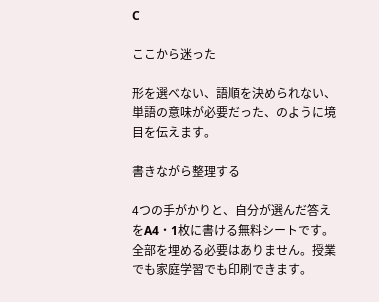C

ここから迷った

形を選べない、語順を決められない、単語の意味が必要だった、のように境目を伝えます。

書きながら整理する

4つの手がかりと、自分が選んだ答えをA4・1枚に書ける無料シートです。全部を埋める必要はありません。授業でも家庭学習でも印刷できます。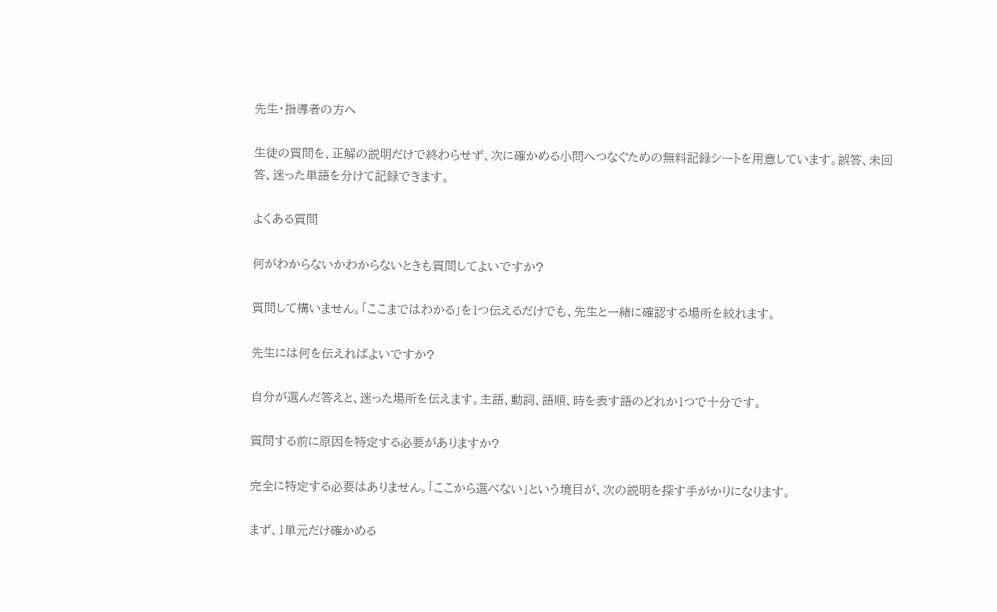先生・指導者の方へ

生徒の質問を、正解の説明だけで終わらせず、次に確かめる小問へつなぐための無料記録シートを用意しています。誤答、未回答、迷った単語を分けて記録できます。

よくある質問

何がわからないかわからないときも質問してよいですか?

質問して構いません。「ここまではわかる」を1つ伝えるだけでも、先生と一緒に確認する場所を絞れます。

先生には何を伝えればよいですか?

自分が選んだ答えと、迷った場所を伝えます。主語、動詞、語順、時を表す語のどれか1つで十分です。

質問する前に原因を特定する必要がありますか?

完全に特定する必要はありません。「ここから選べない」という境目が、次の説明を探す手がかりになります。

まず、1単元だけ確かめる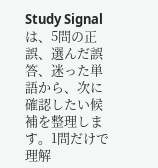Study Signalは、5問の正誤、選んだ誤答、迷った単語から、次に確認したい候補を整理します。1問だけで理解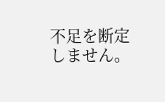不足を断定しません。